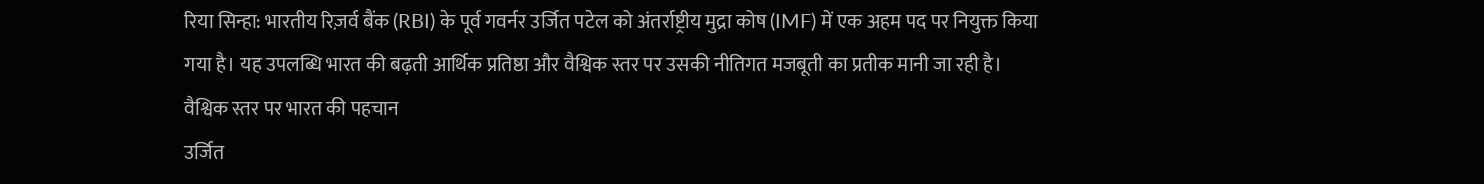रिया सिन्हा: भारतीय रिज़र्व बैंक (RBI) के पूर्व गवर्नर उर्जित पटेल को अंतर्राष्ट्रीय मुद्रा कोष (IMF) में एक अहम पद पर नियुक्त किया गया है। यह उपलब्धि भारत की बढ़ती आर्थिक प्रतिष्ठा और वैश्विक स्तर पर उसकी नीतिगत मजबूती का प्रतीक मानी जा रही है।
वैश्विक स्तर पर भारत की पहचान
उर्जित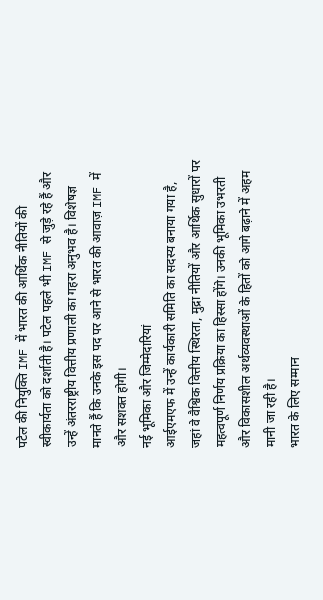पटेल की नियुक्ति IMF में भारत की आर्थिक नीतियों की स्वीकार्यता को दर्शाती है। पटेल पहले भी IMF से जुड़े रहे हैं और उन्हें अंतरराष्ट्रीय वित्तीय प्रणाली का गहरा अनुभव है। विशेषज्ञ मानते हैं कि उनके इस पद पर आने से भारत की आवाज़ IMF में और सशक्त होगी।
नई भूमिका और जिम्मेदारियां
आईएमएफ में उन्हें कार्यकारी समिति का सदस्य बनाया गया है, जहां वे वैश्विक वित्तीय स्थिरता, मुद्रा नीतियों और आर्थिक सुधारों पर महत्वपूर्ण निर्णय प्रक्रिया का हिस्सा होंगे। उनकी भूमिका उभरती और विकासशील अर्थव्यवस्थाओं के हितों को आगे बढ़ाने में अहम मानी जा रही है।
भारत के लिए सम्मान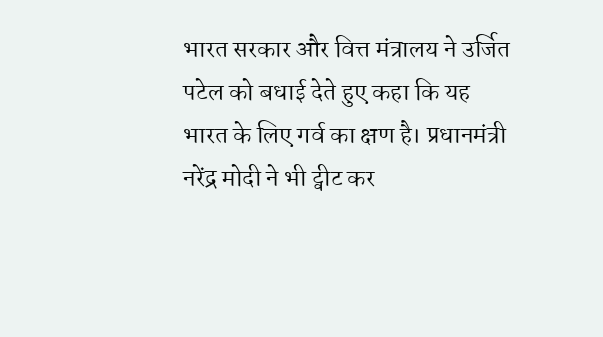भारत सरकार और वित्त मंत्रालय ने उर्जित पटेल को बधाई देते हुए कहा कि यह भारत के लिए गर्व का क्षण है। प्रधानमंत्री नरेंद्र मोदी ने भी ट्वीट कर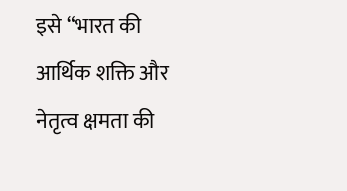इसे “भारत की आर्थिक शक्ति और नेतृत्व क्षमता की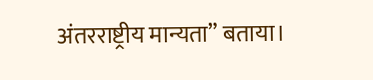अंतरराष्ट्रीय मान्यता” बताया।